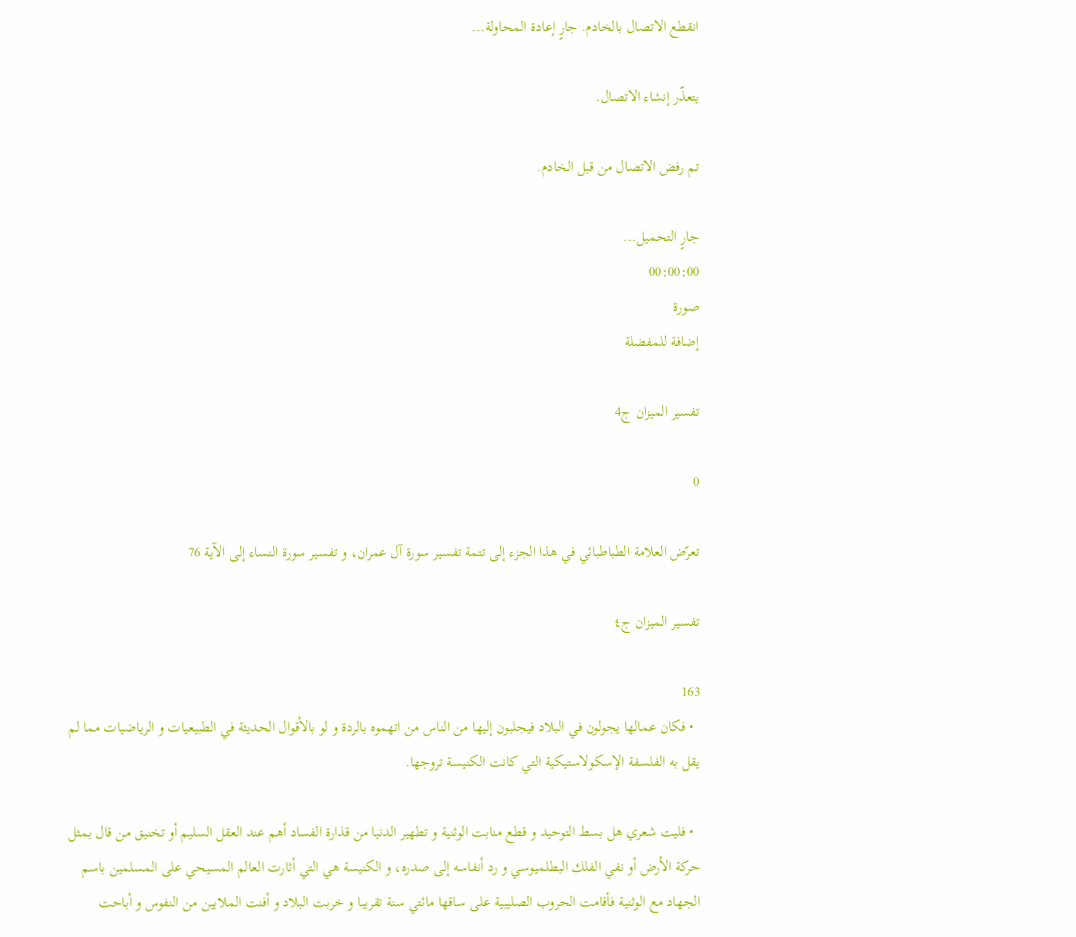انقطع الاتصال بالخادم. جارٍ إعادة المحاولة...

يتعذّر إنشاء الاتصال.

تم رفض الاتصال من قبل الخادم.

جارٍ التحميل...
00:00:00
صورة
إضافة للمفضلة

تفسير الميزان ج4

0

تعرّض العلامة الطباطبائي في هذا الجزء إلى تتمة تفسير سورة آل عمران، و تفسير سورة النساء إلى الآية 76

تفسير الميزان ج٤

163
  • فكان عمالها يجولون في البلاد فيجلبون إليها من الناس من اتهموه بالردة و لو بالأقوال الحديثة في الطبيعيات و الرياضيات مما لم يقل به الفلسفة الإسكولاستيكية التي كانت الكنيسة تروجها.

  • فليت شعري هل بسط التوحيد و قطع منابت الوثنية و تطهير الدنيا من قذارة الفساد أهم عند العقل السليم أو تخنيق من قال بمثل حركة الأرض أو نفي الفلك البطلميوسي و رد أنفاسه إلى صدره، و الكنيسة هي التي أثارت العالم المسيحي على المسلمين باسم الجهاد مع الوثنية فأقامت الحروب الصليبية على ساقها مائتي سنة تقريبا و خربت البلاد و أفنت الملايين من النفوس و أباحت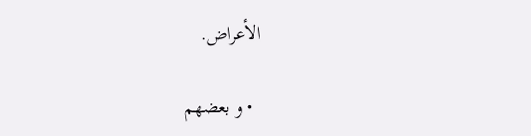الأعراض.

  • و بعضهم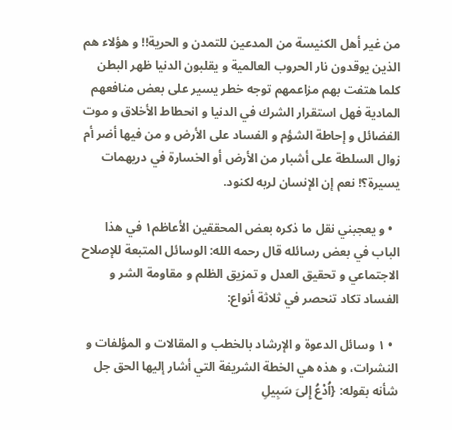من غير أهل الكنيسة من المدعين للتمدن و الحرية!! و هؤلاء هم الذين يوقدون نار الحروب العالمية و يقلبون الدنيا ظهر البطن كلما هتفت بهم مزاعمهم توجه خطر يسير على بعض منافعهم المادية فهل استقرار الشرك في الدنيا و انحطاط الأخلاق و موت الفضائل و إحاطة الشؤم و الفساد على الأرض و من فيها أضر أم زوال السلطة على أشبار من الأرض أو الخسارة في دريهمات يسيرة؟! نعم‌ إن الإنسان لربه لكنود.

  • و يعجبني نقل ما ذكره بعض المحققين الأعاظم‌۱ في هذا الباب في بعض رسائله قال رحمه الله: الوسائل المتبعة للإصلاح الاجتماعي و تحقيق العدل و تمزيق الظلم و مقاومة الشر و الفساد تكاد تنحصر في ثلاثة أنواع:

  • ١ وسائل الدعوة و الإرشاد بالخطب و المقالات و المؤلفات و النشرات، و هذه هي الخطة الشريفة التي أشار إليها الحق جل شأنه بقوله: {اُدْعُ إِلىَ سَبِيلِ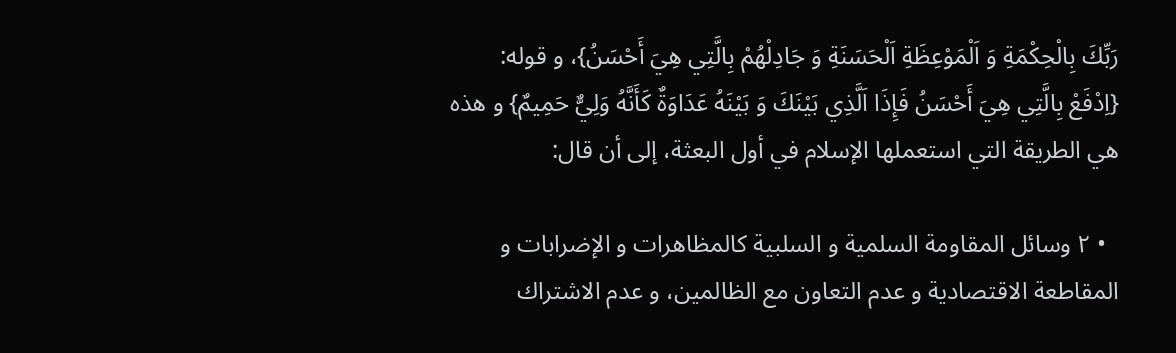رَبِّكَ بِالْحِكْمَةِ وَ اَلْمَوْعِظَةِ اَلْحَسَنَةِ وَ جَادِلْهُمْ بِالَّتِي هِيَ أَحْسَنُ}، و قوله: {اِدْفَعْ بِالَّتِي هِيَ أَحْسَنُ فَإِذَا اَلَّذِي بَيْنَكَ وَ بَيْنَهُ عَدَاوَةٌ كَأَنَّهُ وَلِيٌّ حَمِيمٌ} و هذه هي الطريقة التي استعملها الإسلام في أول البعثة، إلى أن قال:

  • ٢ وسائل المقاومة السلمية و السلبية كالمظاهرات و الإضرابات و المقاطعة الاقتصادية و عدم التعاون مع الظالمين، و عدم الاشتراك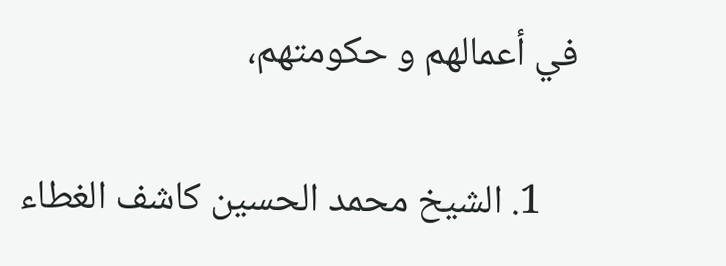في أعمالهم و حكومتهم،

    1. الشيخ محمد الحسين كاشف الغطاء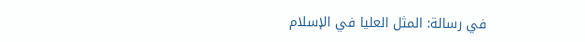في رسالة: المثل العليا في الإسلام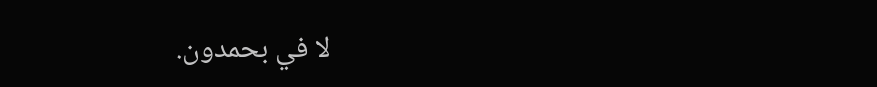لا في بحمدون.